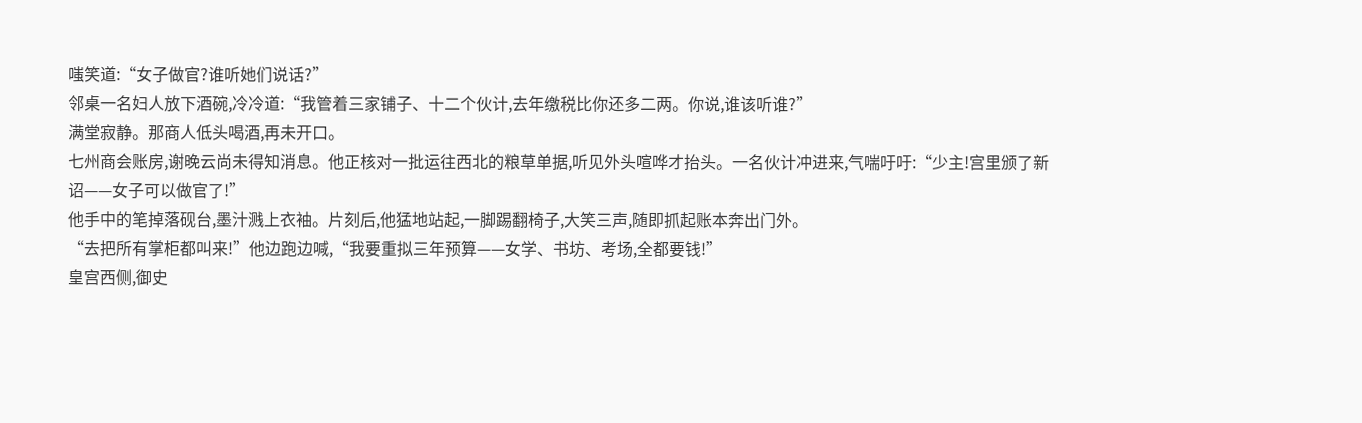嗤笑道:“女子做官?谁听她们说话?”
邻桌一名妇人放下酒碗,冷冷道:“我管着三家铺子、十二个伙计,去年缴税比你还多二两。你说,谁该听谁?”
满堂寂静。那商人低头喝酒,再未开口。
七州商会账房,谢晚云尚未得知消息。他正核对一批运往西北的粮草单据,听见外头喧哗才抬头。一名伙计冲进来,气喘吁吁:“少主!宫里颁了新诏——女子可以做官了!”
他手中的笔掉落砚台,墨汁溅上衣袖。片刻后,他猛地站起,一脚踢翻椅子,大笑三声,随即抓起账本奔出门外。
“去把所有掌柜都叫来!”他边跑边喊,“我要重拟三年预算——女学、书坊、考场,全都要钱!”
皇宫西侧,御史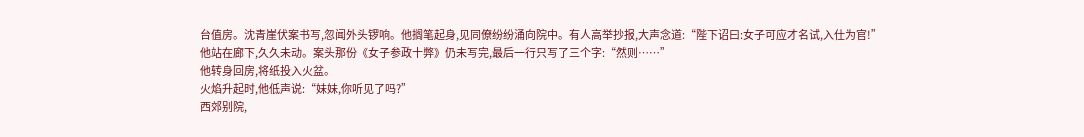台值房。沈青崖伏案书写,忽闻外头锣响。他搁笔起身,见同僚纷纷涌向院中。有人高举抄报,大声念道:“陛下诏曰:女子可应才名试,入仕为官!”
他站在廊下,久久未动。案头那份《女子参政十弊》仍未写完,最后一行只写了三个字:“然则……”
他转身回房,将纸投入火盆。
火焰升起时,他低声说:“妹妹,你听见了吗?”
西郊别院,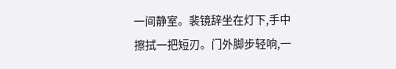一间静室。裴镜辞坐在灯下,手中擦拭一把短刃。门外脚步轻响,一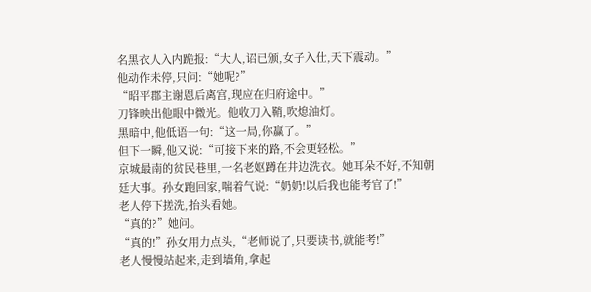名黑衣人入内跪报:“大人,诏已颁,女子入仕,天下震动。”
他动作未停,只问:“她呢?”
“昭平郡主谢恩后离宫,现应在归府途中。”
刀锋映出他眼中微光。他收刀入鞘,吹熄油灯。
黑暗中,他低语一句:“这一局,你赢了。”
但下一瞬,他又说:“可接下来的路,不会更轻松。”
京城最南的贫民巷里,一名老妪蹲在井边洗衣。她耳朵不好,不知朝廷大事。孙女跑回家,喘着气说:“奶奶!以后我也能考官了!”
老人停下搓洗,抬头看她。
“真的?”她问。
“真的!”孙女用力点头,“老师说了,只要读书,就能考!”
老人慢慢站起来,走到墙角,拿起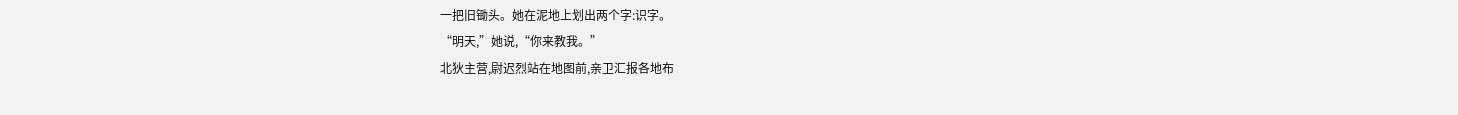一把旧锄头。她在泥地上划出两个字:识字。
“明天,”她说,“你来教我。”
北狄主营,尉迟烈站在地图前,亲卫汇报各地布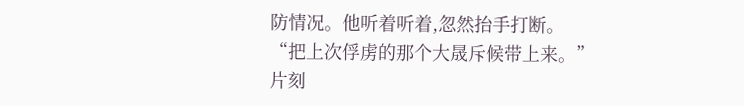防情况。他听着听着,忽然抬手打断。
“把上次俘虏的那个大晟斥候带上来。”
片刻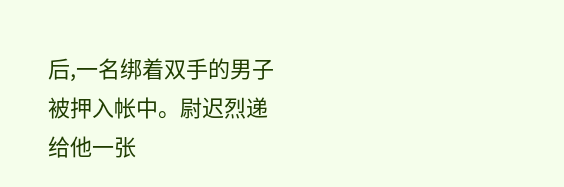后,一名绑着双手的男子被押入帐中。尉迟烈递给他一张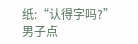纸:“认得字吗?”
男子点